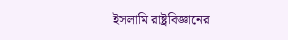ইসলামি রাষ্ট্রবিজ্ঞানের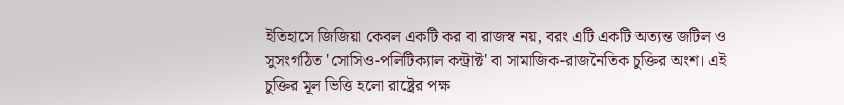ইতিহাসে জিজিয়া কেবল একটি কর বা রাজস্ব নয়, বরং এটি একটি অত্যন্ত জটিল ও সুসংগঠিত 'সোসিও-পলিটিক্যাল কন্ট্রাক্ট' বা সামাজিক-রাজনৈতিক চুক্তির অংশ। এই চুক্তির মূল ভিত্তি হলো রাষ্ট্রের পক্ষ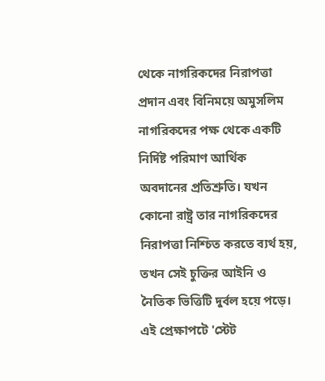থেকে নাগরিকদের নিরাপত্তা প্রদান এবং বিনিময়ে অমুসলিম নাগরিকদের পক্ষ থেকে একটি নির্দিষ্ট পরিমাণ আর্থিক অবদানের প্রতিশ্রুতি। যখন কোনো রাষ্ট্র তার নাগরিকদের নিরাপত্তা নিশ্চিত করতে ব্যর্থ হয়, তখন সেই চুক্তির আইনি ও নৈতিক ভিত্তিটি দুর্বল হয়ে পড়ে। এই প্রেক্ষাপটে 'স্টেট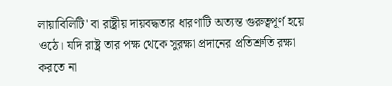লায়াবিলিটি' বা রাষ্ট্রীয় দায়বদ্ধতার ধারণাটি অত্যন্ত গুরুত্বপূর্ণ হয়ে ওঠে। যদি রাষ্ট্র তার পক্ষ থেকে সুরক্ষা প্রদানের প্রতিশ্রুতি রক্ষা করতে না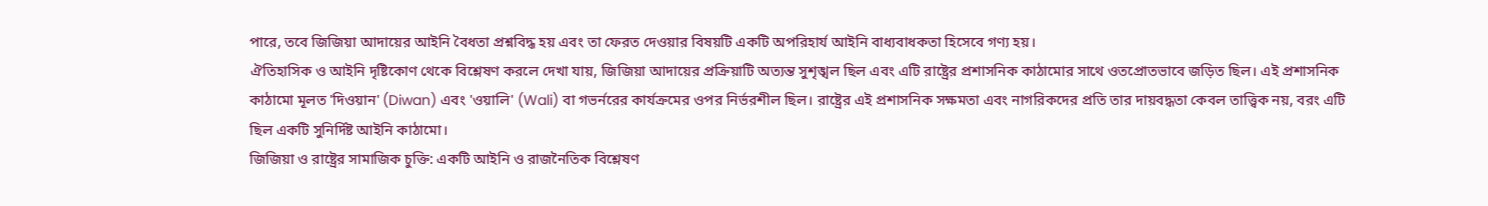পারে, তবে জিজিয়া আদায়ের আইনি বৈধতা প্রশ্নবিদ্ধ হয় এবং তা ফেরত দেওয়ার বিষয়টি একটি অপরিহার্য আইনি বাধ্যবাধকতা হিসেবে গণ্য হয়।
ঐতিহাসিক ও আইনি দৃষ্টিকোণ থেকে বিশ্লেষণ করলে দেখা যায়, জিজিয়া আদায়ের প্রক্রিয়াটি অত্যন্ত সুশৃঙ্খল ছিল এবং এটি রাষ্ট্রের প্রশাসনিক কাঠামোর সাথে ওতপ্রোতভাবে জড়িত ছিল। এই প্রশাসনিক কাঠামো মূলত 'দিওয়ান' (Diwan) এবং 'ওয়ালি' (Wali) বা গভর্নরের কার্যক্রমের ওপর নির্ভরশীল ছিল। রাষ্ট্রের এই প্রশাসনিক সক্ষমতা এবং নাগরিকদের প্রতি তার দায়বদ্ধতা কেবল তাত্ত্বিক নয়, বরং এটি ছিল একটি সুনির্দিষ্ট আইনি কাঠামো।
জিজিয়া ও রাষ্ট্রের সামাজিক চুক্তি: একটি আইনি ও রাজনৈতিক বিশ্লেষণ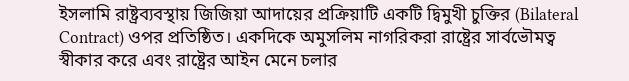ইসলামি রাষ্ট্রব্যবস্থায় জিজিয়া আদায়ের প্রক্রিয়াটি একটি দ্বিমুখী চুক্তির (Bilateral Contract) ওপর প্রতিষ্ঠিত। একদিকে অমুসলিম নাগরিকরা রাষ্ট্রের সার্বভৌমত্ব স্বীকার করে এবং রাষ্ট্রের আইন মেনে চলার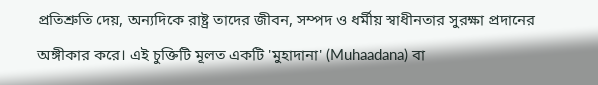প্রতিশ্রুতি দেয়, অন্যদিকে রাষ্ট্র তাদের জীবন, সম্পদ ও ধর্মীয় স্বাধীনতার সুরক্ষা প্রদানের অঙ্গীকার করে। এই চুক্তিটি মূলত একটি 'মুহাদানা' (Muhaadana) বা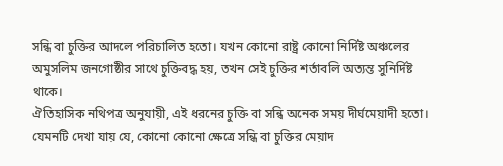সন্ধি বা চুক্তির আদলে পরিচালিত হতো। যখন কোনো রাষ্ট্র কোনো নির্দিষ্ট অঞ্চলের অমুসলিম জনগোষ্ঠীর সাথে চুক্তিবদ্ধ হয়, তখন সেই চুক্তির শর্তাবলি অত্যন্ত সুনির্দিষ্ট থাকে।
ঐতিহাসিক নথিপত্র অনুযায়ী, এই ধরনের চুক্তি বা সন্ধি অনেক সময় দীর্ঘমেয়াদী হতো। যেমনটি দেখা যায় যে, কোনো কোনো ক্ষেত্রে সন্ধি বা চুক্তির মেয়াদ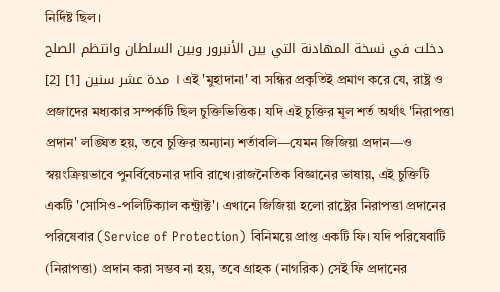নির্দিষ্ট ছিল।
دخلت في نسخة المهادنة التي بين الأنبرور وبين السلطان وانتظم الصلح مدة عشر سنين [1] [2] । এই 'মুহাদানা' বা সন্ধির প্রকৃতিই প্রমাণ করে যে, রাষ্ট্র ও প্রজাদের মধ্যকার সম্পর্কটি ছিল চুক্তিভিত্তিক। যদি এই চুক্তির মূল শর্ত অর্থাৎ 'নিরাপত্তা প্রদান' লঙ্ঘিত হয়, তবে চুক্তির অন্যান্য শর্তাবলি—যেমন জিজিয়া প্রদান—ও স্বয়ংক্রিয়ভাবে পুনর্বিবেচনার দাবি রাখে।রাজনৈতিক বিজ্ঞানের ভাষায়, এই চুক্তিটি একটি 'সোসিও-পলিটিক্যাল কন্ট্রাক্ট'। এখানে জিজিয়া হলো রাষ্ট্রের নিরাপত্তা প্রদানের পরিষেবার (Service of Protection) বিনিময়ে প্রাপ্ত একটি ফি। যদি পরিষেবাটি (নিরাপত্তা) প্রদান করা সম্ভব না হয়, তবে গ্রাহক (নাগরিক) সেই ফি প্রদানের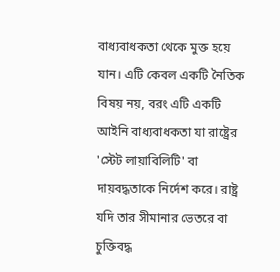বাধ্যবাধকতা থেকে মুক্ত হয়ে যান। এটি কেবল একটি নৈতিক বিষয় নয়, বরং এটি একটি আইনি বাধ্যবাধকতা যা রাষ্ট্রের 'স্টেট লায়াবিলিটি' বা দায়বদ্ধতাকে নির্দেশ করে। রাষ্ট্র যদি তার সীমানার ভেতরে বা চুক্তিবদ্ধ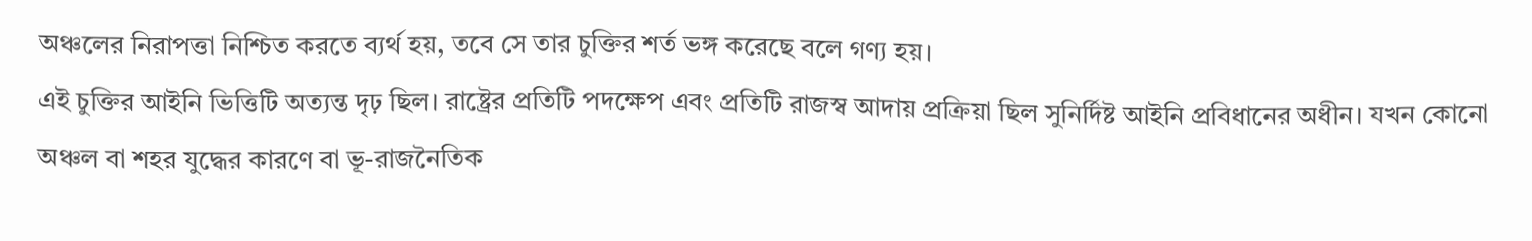অঞ্চলের নিরাপত্তা নিশ্চিত করতে ব্যর্থ হয়, তবে সে তার চুক্তির শর্ত ভঙ্গ করেছে বলে গণ্য হয়।
এই চুক্তির আইনি ভিত্তিটি অত্যন্ত দৃঢ় ছিল। রাষ্ট্রের প্রতিটি পদক্ষেপ এবং প্রতিটি রাজস্ব আদায় প্রক্রিয়া ছিল সুনির্দিষ্ট আইনি প্রবিধানের অধীন। যখন কোনো অঞ্চল বা শহর যুদ্ধের কারণে বা ভূ-রাজনৈতিক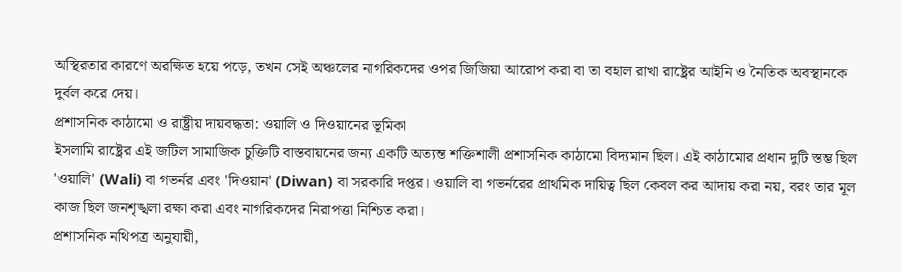অস্থিরতার কারণে অরক্ষিত হয়ে পড়ে, তখন সেই অঞ্চলের নাগরিকদের ওপর জিজিয়া আরোপ করা বা তা বহাল রাখা রাষ্ট্রের আইনি ও নৈতিক অবস্থানকে দুর্বল করে দেয়।
প্রশাসনিক কাঠামো ও রাষ্ট্রীয় দায়বদ্ধতা: ওয়ালি ও দিওয়ানের ভূমিকা
ইসলামি রাষ্ট্রের এই জটিল সামাজিক চুক্তিটি বাস্তবায়নের জন্য একটি অত্যন্ত শক্তিশালী প্রশাসনিক কাঠামো বিদ্যমান ছিল। এই কাঠামোর প্রধান দুটি স্তম্ভ ছিল 'ওয়ালি' (Wali) বা গভর্নর এবং 'দিওয়ান' (Diwan) বা সরকারি দপ্তর। ওয়ালি বা গভর্নরের প্রাথমিক দায়িত্ব ছিল কেবল কর আদায় করা নয়, বরং তার মূল কাজ ছিল জনশৃঙ্খলা রক্ষা করা এবং নাগরিকদের নিরাপত্তা নিশ্চিত করা।
প্রশাসনিক নথিপত্র অনুযায়ী,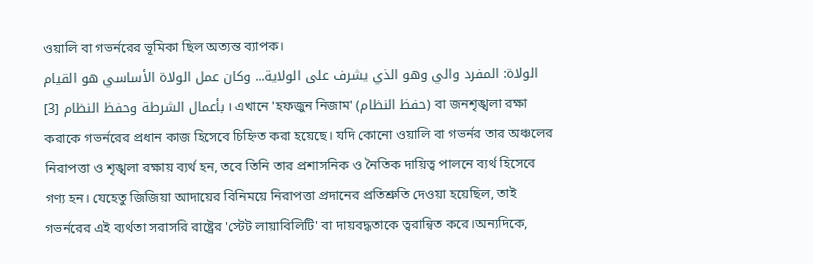ওয়ালি বা গভর্নরের ভূমিকা ছিল অত্যন্ত ব্যাপক।
الولاة: المفرد والي وهو الذي يشرف على الولاية... وكان عمل الولاة الأساسي هو القيام بأعمال الشرطة وحفظ النظام [3] । এখানে 'হফজুন নিজাম' (حفظ النظام) বা জনশৃঙ্খলা রক্ষা করাকে গভর্নরের প্রধান কাজ হিসেবে চিহ্নিত করা হয়েছে। যদি কোনো ওয়ালি বা গভর্নর তার অঞ্চলের নিরাপত্তা ও শৃঙ্খলা রক্ষায় ব্যর্থ হন, তবে তিনি তার প্রশাসনিক ও নৈতিক দায়িত্ব পালনে ব্যর্থ হিসেবে গণ্য হন। যেহেতু জিজিয়া আদায়ের বিনিময়ে নিরাপত্তা প্রদানের প্রতিশ্রুতি দেওয়া হয়েছিল, তাই গভর্নরের এই ব্যর্থতা সরাসরি রাষ্ট্রের 'স্টেট লায়াবিলিটি' বা দায়বদ্ধতাকে ত্বরান্বিত করে।অন্যদিকে,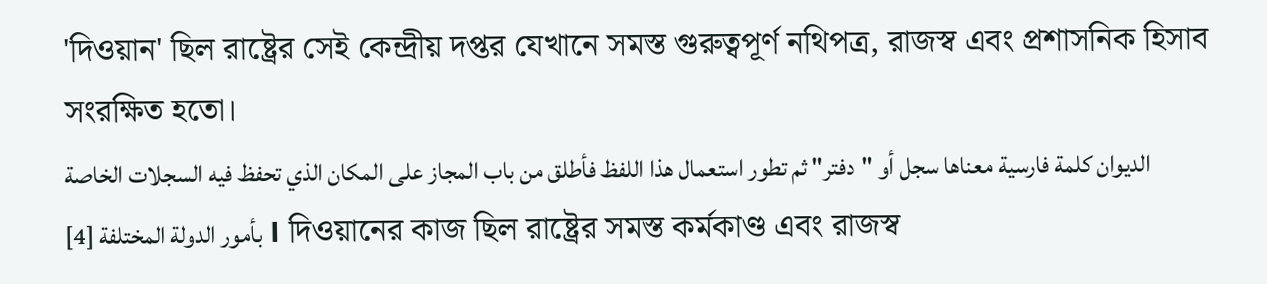'দিওয়ান' ছিল রাষ্ট্রের সেই কেন্দ্রীয় দপ্তর যেখানে সমস্ত গুরুত্বপূর্ণ নথিপত্র, রাজস্ব এবং প্রশাসনিক হিসাব সংরক্ষিত হতো।
الديوان كلمة فارسية معناها سجل أو "دفتر" ثم تطور استعمال هذا اللفظ فأطلق من باب المجاز على المكان الذي تحفظ فيه السجلات الخاصة بأمور الدولة المختلفة [4] । দিওয়ানের কাজ ছিল রাষ্ট্রের সমস্ত কর্মকাণ্ড এবং রাজস্ব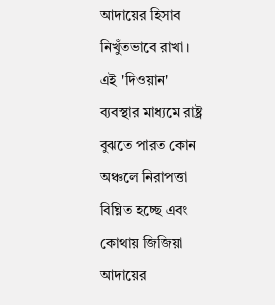আদায়ের হিসাব নিখুঁতভাবে রাখা। এই 'দিওয়ান' ব্যবস্থার মাধ্যমে রাষ্ট্র বুঝতে পারত কোন অঞ্চলে নিরাপত্তা বিঘ্নিত হচ্ছে এবং কোথায় জিজিয়া আদায়ের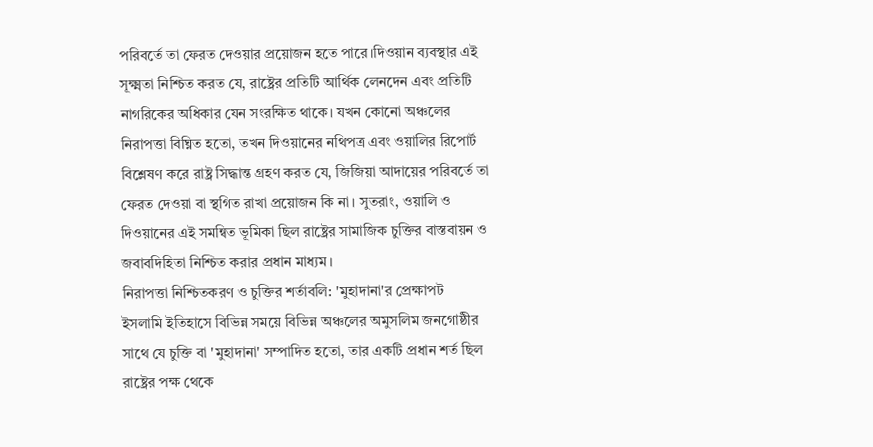পরিবর্তে তা ফেরত দেওয়ার প্রয়োজন হতে পারে।দিওয়ান ব্যবস্থার এই সূক্ষ্মতা নিশ্চিত করত যে, রাষ্ট্রের প্রতিটি আর্থিক লেনদেন এবং প্রতিটি নাগরিকের অধিকার যেন সংরক্ষিত থাকে। যখন কোনো অঞ্চলের নিরাপত্তা বিঘ্নিত হতো, তখন দিওয়ানের নথিপত্র এবং ওয়ালির রিপোর্ট বিশ্লেষণ করে রাষ্ট্র সিদ্ধান্ত গ্রহণ করত যে, জিজিয়া আদায়ের পরিবর্তে তা ফেরত দেওয়া বা স্থগিত রাখা প্রয়োজন কি না। সুতরাং, ওয়ালি ও দিওয়ানের এই সমন্বিত ভূমিকা ছিল রাষ্ট্রের সামাজিক চুক্তির বাস্তবায়ন ও জবাবদিহিতা নিশ্চিত করার প্রধান মাধ্যম।
নিরাপত্তা নিশ্চিতকরণ ও চুক্তির শর্তাবলি: 'মুহাদানা'র প্রেক্ষাপট
ইসলামি ইতিহাসে বিভিন্ন সময়ে বিভিন্ন অঞ্চলের অমুসলিম জনগোষ্ঠীর সাথে যে চুক্তি বা 'মুহাদানা' সম্পাদিত হতো, তার একটি প্রধান শর্ত ছিল রাষ্ট্রের পক্ষ থেকে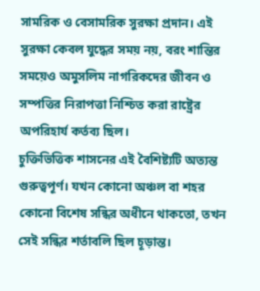সামরিক ও বেসামরিক সুরক্ষা প্রদান। এই সুরক্ষা কেবল যুদ্ধের সময় নয়, বরং শান্তির সময়েও অমুসলিম নাগরিকদের জীবন ও সম্পত্তির নিরাপত্তা নিশ্চিত করা রাষ্ট্রের অপরিহার্য কর্তব্য ছিল।
চুক্তিভিত্তিক শাসনের এই বৈশিষ্ট্যটি অত্যন্ত গুরুত্বপূর্ণ। যখন কোনো অঞ্চল বা শহর কোনো বিশেষ সন্ধির অধীনে থাকতো, তখন সেই সন্ধির শর্তাবলি ছিল চূড়ান্ত।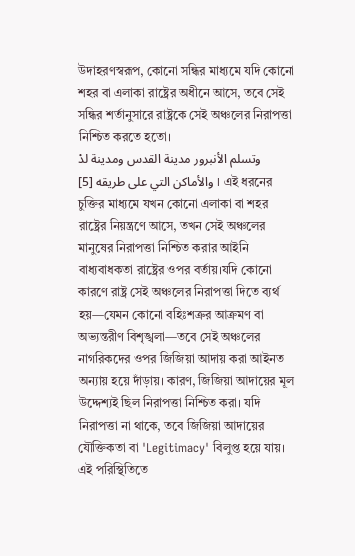উদাহরণস্বরূপ, কোনো সন্ধির মাধ্যমে যদি কোনো শহর বা এলাকা রাষ্ট্রের অধীনে আসে, তবে সেই সন্ধির শর্তানুসারে রাষ্ট্রকে সেই অঞ্চলের নিরাপত্তা নিশ্চিত করতে হতো।
وتسلم الأنبرور مدينة القدس ومدينة لدْ والأماكن التي على طريقه [5] । এই ধরনের চুক্তির মাধ্যমে যখন কোনো এলাকা বা শহর রাষ্ট্রের নিয়ন্ত্রণে আসে, তখন সেই অঞ্চলের মানুষের নিরাপত্তা নিশ্চিত করার আইনি বাধ্যবাধকতা রাষ্ট্রের ওপর বর্তায়।যদি কোনো কারণে রাষ্ট্র সেই অঞ্চলের নিরাপত্তা দিতে ব্যর্থ হয়—যেমন কোনো বহিঃশত্রুর আক্রমণ বা অভ্যন্তরীণ বিশৃঙ্খলা—তবে সেই অঞ্চলের নাগরিকদের ওপর জিজিয়া আদায় করা আইনত অন্যায় হয়ে দাঁড়ায়। কারণ, জিজিয়া আদায়ের মূল উদ্দেশ্যই ছিল নিরাপত্তা নিশ্চিত করা। যদি নিরাপত্তা না থাকে, তবে জিজিয়া আদায়ের যৌক্তিকতা বা 'Legitimacy' বিলুপ্ত হয়ে যায়। এই পরিস্থিতিতে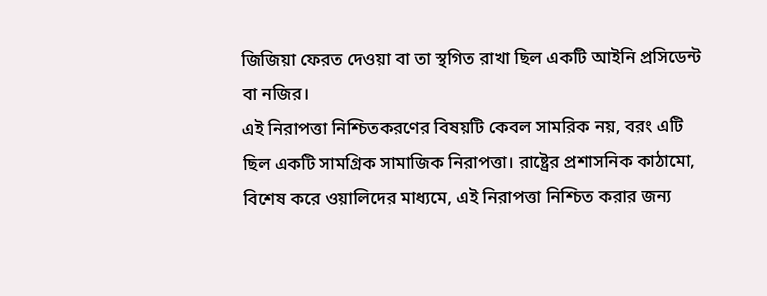জিজিয়া ফেরত দেওয়া বা তা স্থগিত রাখা ছিল একটি আইনি প্রসিডেন্ট বা নজির।
এই নিরাপত্তা নিশ্চিতকরণের বিষয়টি কেবল সামরিক নয়, বরং এটি ছিল একটি সামগ্রিক সামাজিক নিরাপত্তা। রাষ্ট্রের প্রশাসনিক কাঠামো, বিশেষ করে ওয়ালিদের মাধ্যমে, এই নিরাপত্তা নিশ্চিত করার জন্য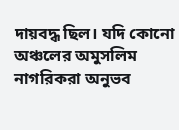দায়বদ্ধ ছিল। যদি কোনো অঞ্চলের অমুসলিম নাগরিকরা অনুভব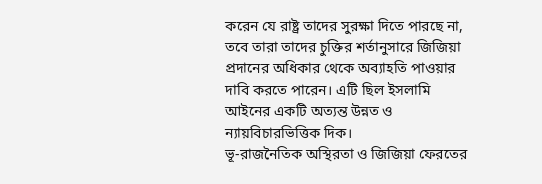করেন যে রাষ্ট্র তাদের সুরক্ষা দিতে পারছে না, তবে তারা তাদের চুক্তির শর্তানুসারে জিজিয়া প্রদানের অধিকার থেকে অব্যাহতি পাওয়ার দাবি করতে পারেন। এটি ছিল ইসলামি আইনের একটি অত্যন্ত উন্নত ও ন্যায়বিচারভিত্তিক দিক।
ভূ-রাজনৈতিক অস্থিরতা ও জিজিয়া ফেরতের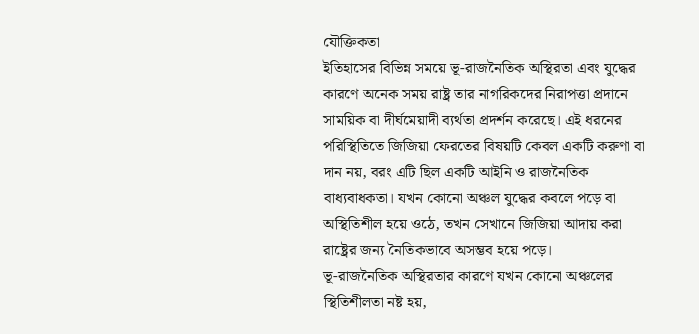যৌক্তিকতা
ইতিহাসের বিভিন্ন সময়ে ভূ-রাজনৈতিক অস্থিরতা এবং যুদ্ধের কারণে অনেক সময় রাষ্ট্র তার নাগরিকদের নিরাপত্তা প্রদানে সাময়িক বা দীর্ঘমেয়াদী ব্যর্থতা প্রদর্শন করেছে। এই ধরনের পরিস্থিতিতে জিজিয়া ফেরতের বিষয়টি কেবল একটি করুণা বা দান নয়, বরং এটি ছিল একটি আইনি ও রাজনৈতিক বাধ্যবাধকতা। যখন কোনো অঞ্চল যুদ্ধের কবলে পড়ে বা অস্থিতিশীল হয়ে ওঠে, তখন সেখানে জিজিয়া আদায় করা রাষ্ট্রের জন্য নৈতিকভাবে অসম্ভব হয়ে পড়ে।
ভূ-রাজনৈতিক অস্থিরতার কারণে যখন কোনো অঞ্চলের স্থিতিশীলতা নষ্ট হয়,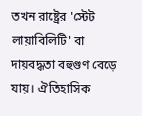তখন রাষ্ট্রের 'স্টেট লায়াবিলিটি' বা দায়বদ্ধতা বহুগুণ বেড়ে যায়। ঐতিহাসিক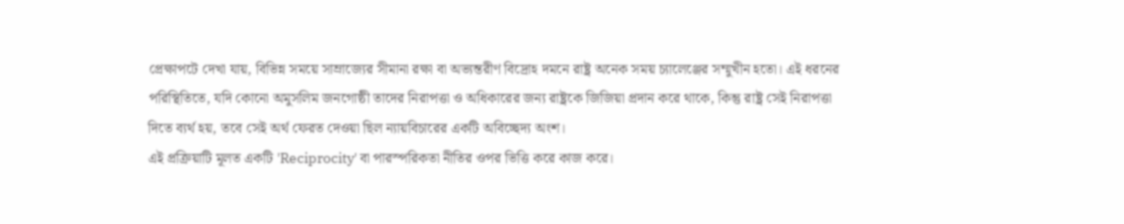প্রেক্ষাপটে দেখা যায়, বিভিন্ন সময়ে সাম্রাজ্যের সীমানা রক্ষা বা অভ্যন্তরীণ বিদ্রোহ দমনে রাষ্ট্র অনেক সময় চ্যালেঞ্জের সম্মুখীন হতো। এই ধরনের পরিস্থিতিতে, যদি কোনো অমুসলিম জনগোষ্ঠী তাদের নিরাপত্তা ও অধিকারের জন্য রাষ্ট্রকে জিজিয়া প্রদান করে থাকে, কিন্তু রাষ্ট্র সেই নিরাপত্তা দিতে ব্যর্থ হয়, তবে সেই অর্থ ফেরত দেওয়া ছিল ন্যায়বিচারের একটি অবিচ্ছেদ্য অংশ।
এই প্রক্রিয়াটি মূলত একটি 'Reciprocity' বা পারস্পরিকতা নীতির ওপর ভিত্তি করে কাজ করে।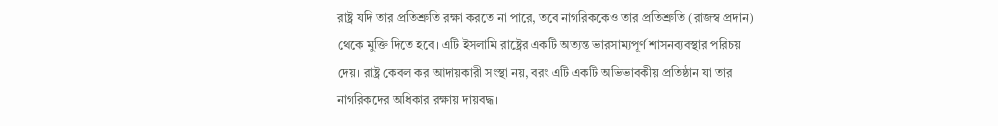রাষ্ট্র যদি তার প্রতিশ্রুতি রক্ষা করতে না পারে, তবে নাগরিককেও তার প্রতিশ্রুতি (রাজস্ব প্রদান) থেকে মুক্তি দিতে হবে। এটি ইসলামি রাষ্ট্রের একটি অত্যন্ত ভারসাম্যপূর্ণ শাসনব্যবস্থার পরিচয় দেয়। রাষ্ট্র কেবল কর আদায়কারী সংস্থা নয়, বরং এটি একটি অভিভাবকীয় প্রতিষ্ঠান যা তার নাগরিকদের অধিকার রক্ষায় দায়বদ্ধ।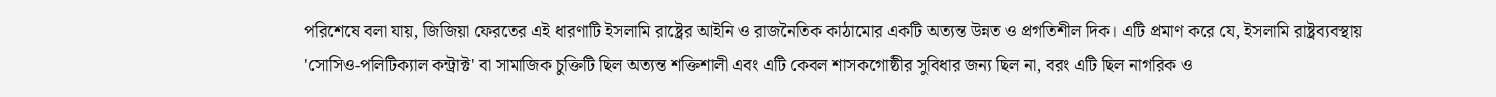পরিশেষে বলা যায়, জিজিয়া ফেরতের এই ধারণাটি ইসলামি রাষ্ট্রের আইনি ও রাজনৈতিক কাঠামোর একটি অত্যন্ত উন্নত ও প্রগতিশীল দিক। এটি প্রমাণ করে যে, ইসলামি রাষ্ট্রব্যবস্থায় 'সোসিও-পলিটিক্যাল কন্ট্রাক্ট' বা সামাজিক চুক্তিটি ছিল অত্যন্ত শক্তিশালী এবং এটি কেবল শাসকগোষ্ঠীর সুবিধার জন্য ছিল না, বরং এটি ছিল নাগরিক ও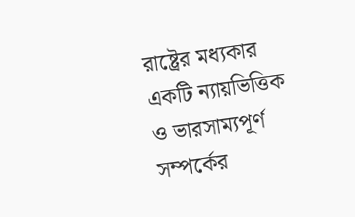রাষ্ট্রের মধ্যকার একটি ন্যায়ভিত্তিক ও ভারসাম্যপূর্ণ সম্পর্কের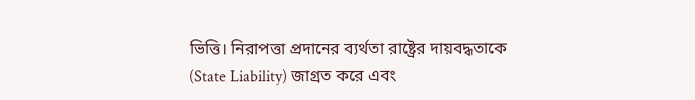ভিত্তি। নিরাপত্তা প্রদানের ব্যর্থতা রাষ্ট্রের দায়বদ্ধতাকে (State Liability) জাগ্রত করে এবং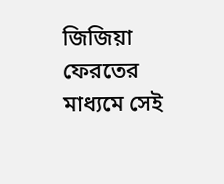জিজিয়া ফেরতের মাধ্যমে সেই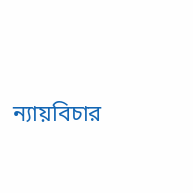ন্যায়বিচার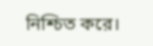নিশ্চিত করে।